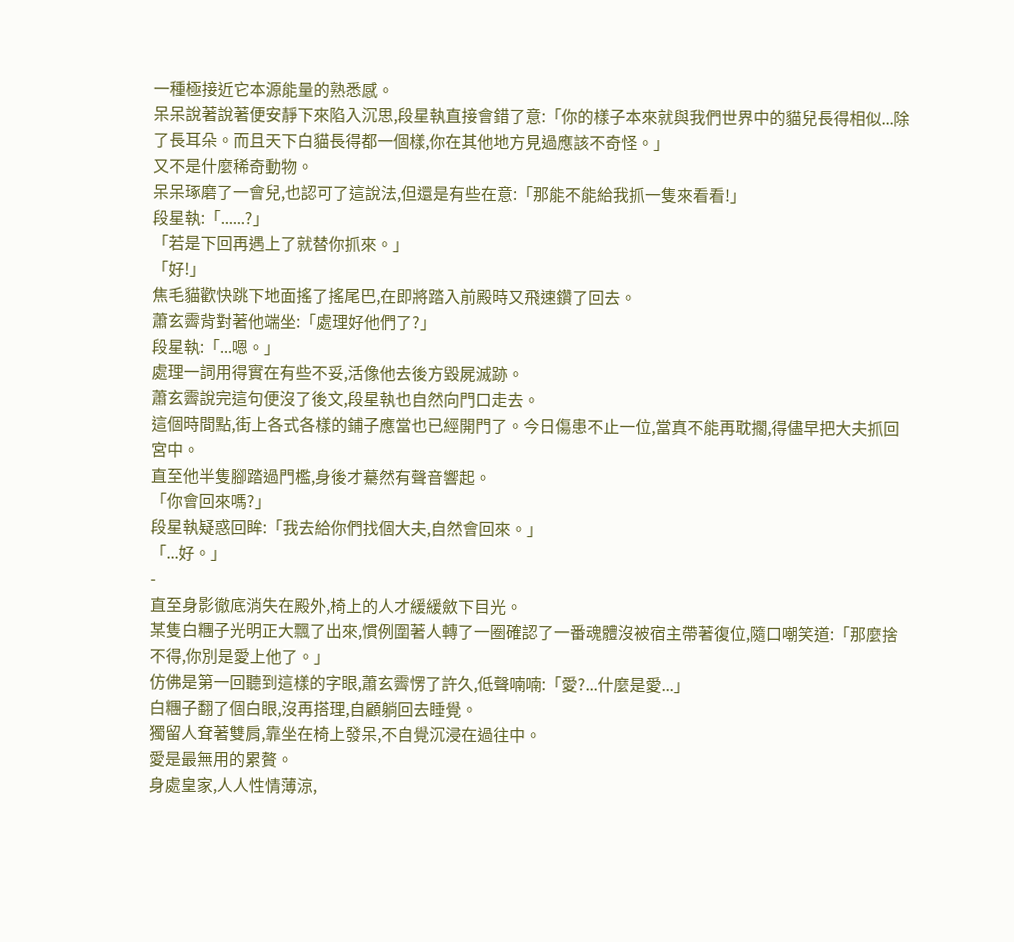一種極接近它本源能量的熟悉感。
呆呆說著說著便安靜下來陷入沉思,段星執直接會錯了意:「你的樣子本來就與我們世界中的貓兒長得相似...除了長耳朵。而且天下白貓長得都一個樣,你在其他地方見過應該不奇怪。」
又不是什麼稀奇動物。
呆呆琢磨了一會兒,也認可了這說法,但還是有些在意:「那能不能給我抓一隻來看看!」
段星執:「......?」
「若是下回再遇上了就替你抓來。」
「好!」
焦毛貓歡快跳下地面搖了搖尾巴,在即將踏入前殿時又飛速鑽了回去。
蕭玄霽背對著他端坐:「處理好他們了?」
段星執:「...嗯。」
處理一詞用得實在有些不妥,活像他去後方毀屍滅跡。
蕭玄霽說完這句便沒了後文,段星執也自然向門口走去。
這個時間點,街上各式各樣的鋪子應當也已經開門了。今日傷患不止一位,當真不能再耽擱,得儘早把大夫抓回宮中。
直至他半隻腳踏過門檻,身後才驀然有聲音響起。
「你會回來嗎?」
段星執疑惑回眸:「我去給你們找個大夫,自然會回來。」
「...好。」
-
直至身影徹底消失在殿外,椅上的人才緩緩斂下目光。
某隻白糰子光明正大飄了出來,慣例圍著人轉了一圈確認了一番魂體沒被宿主帶著復位,隨口嘲笑道:「那麼捨不得,你別是愛上他了。」
仿佛是第一回聽到這樣的字眼,蕭玄霽愣了許久,低聲喃喃:「愛?...什麼是愛...」
白糰子翻了個白眼,沒再搭理,自顧躺回去睡覺。
獨留人耷著雙肩,靠坐在椅上發呆,不自覺沉浸在過往中。
愛是最無用的累贅。
身處皇家,人人性情薄涼,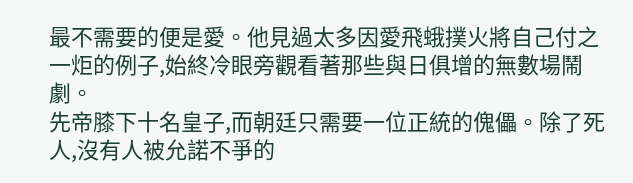最不需要的便是愛。他見過太多因愛飛蛾撲火將自己付之一炬的例子,始終冷眼旁觀看著那些與日俱增的無數場鬧劇。
先帝膝下十名皇子,而朝廷只需要一位正統的傀儡。除了死人,沒有人被允諾不爭的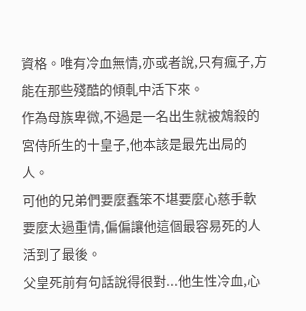資格。唯有冷血無情,亦或者說,只有瘋子,方能在那些殘酷的傾軋中活下來。
作為母族卑微,不過是一名出生就被鴆殺的宮侍所生的十皇子,他本該是最先出局的人。
可他的兄弟們要麼蠢笨不堪要麼心慈手軟要麼太過重情,偏偏讓他這個最容易死的人活到了最後。
父皇死前有句話說得很對...他生性冷血,心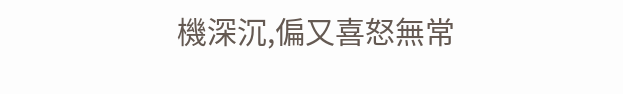機深沉,偏又喜怒無常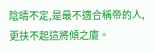陰晴不定,是最不適合稱帝的人,更扶不起這將傾之廈。